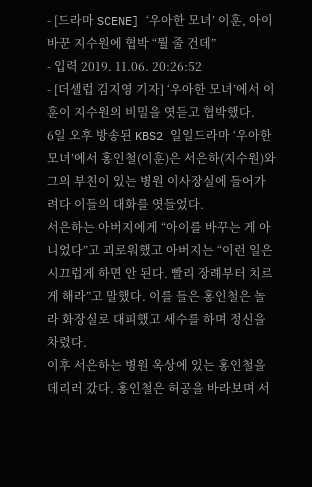- [드라마 SCENE] ‘우아한 모녀’ 이훈, 아이 바꾼 지수원에 협박 “뭘 줄 건데”
- 입력 2019. 11.06. 20:26:52
- [더셀럽 김지영 기자] ‘우아한 모녀’에서 이훈이 지수원의 비밀을 엿듣고 협박했다.
6일 오후 방송된 KBS2 일일드라마 ‘우아한 모녀’에서 홍인철(이훈)은 서은하(지수원)와 그의 부친이 있는 병원 이사장실에 들어가려다 이들의 대화를 엿들었다.
서은하는 아버지에게 “아이를 바꾸는 게 아니었다”고 괴로워했고 아버지는 “이런 일은 시끄럽게 하면 안 된다. 빨리 장례부터 치르게 해라”고 말했다. 이를 들은 홍인철은 놀라 화장실로 대피했고 세수를 하며 정신을 차렸다.
이후 서은하는 병원 옥상에 있는 홍인철을 데리러 갔다. 홍인철은 허공을 바라보며 서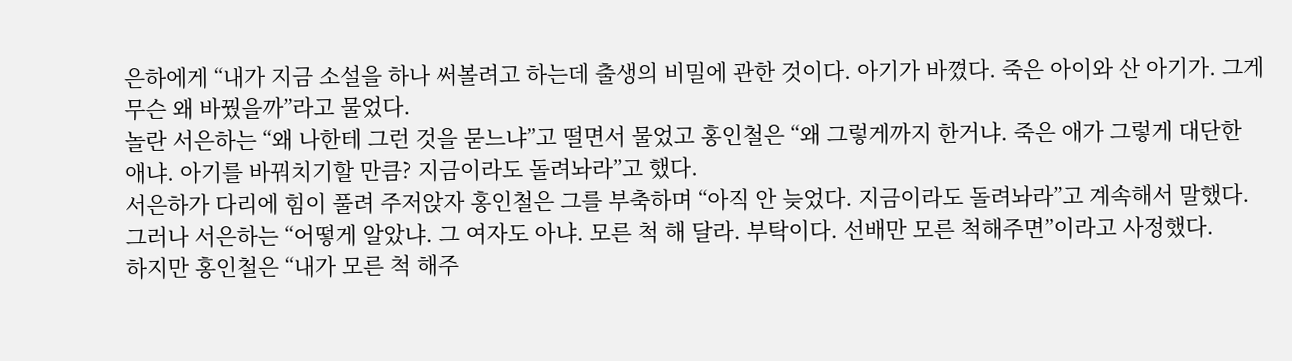은하에게 “내가 지금 소설을 하나 써볼려고 하는데 출생의 비밀에 관한 것이다. 아기가 바꼈다. 죽은 아이와 산 아기가. 그게 무슨 왜 바꿨을까”라고 물었다.
놀란 서은하는 “왜 나한테 그런 것을 묻느냐”고 떨면서 물었고 홍인철은 “왜 그렇게까지 한거냐. 죽은 애가 그렇게 대단한 애냐. 아기를 바꿔치기할 만큼? 지금이라도 돌려놔라”고 했다.
서은하가 다리에 힘이 풀려 주저앉자 홍인철은 그를 부축하며 “아직 안 늦었다. 지금이라도 돌려놔라”고 계속해서 말했다.
그러나 서은하는 “어떻게 알았냐. 그 여자도 아냐. 모른 척 해 달라. 부탁이다. 선배만 모른 척해주면”이라고 사정했다.
하지만 홍인철은 “내가 모른 척 해주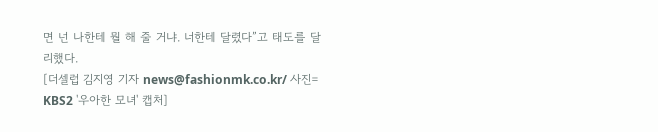면 넌 나한테 뭘 해 줄 거냐. 너한테 달렸다”고 태도를 달리했다.
[더셀럽 김지영 기자 news@fashionmk.co.kr/ 사진= KBS2 '우아한 모녀' 캡처]